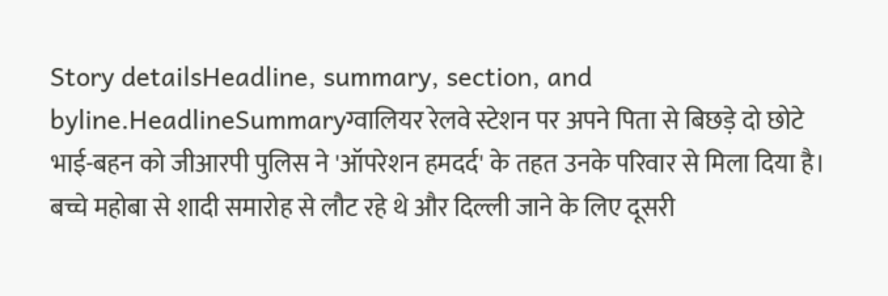Story detailsHeadline, summary, section, and byline.HeadlineSummaryग्वालियर रेलवे स्टेशन पर अपने पिता से बिछड़े दो छोटे भाई-बहन को जीआरपी पुलिस ने 'ऑपरेशन हमदर्द' के तहत उनके परिवार से मिला दिया है। बच्चे महोबा से शादी समारोह से लौट रहे थे और दिल्ली जाने के लिए दूसरी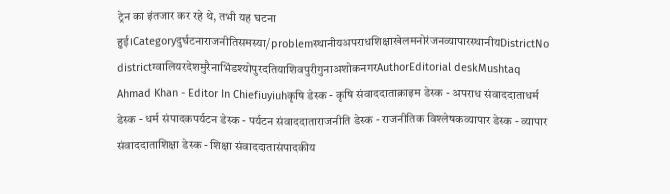ट्रेन का इंतजार कर रहे थे, तभी यह घटना हुई।Categoryदुर्घटनाराजनीतिसमस्या/problemस्थानीयअपराधशिक्षाखेलमनोरंजनव्यापारस्थानीयDistrictNo districtग्वालियरदेशमुरैनाभिंडश्योपुरदतियाशिवपुरीगुनाअशोकनगरAuthorEditorial deskMushtaq Ahmad Khan - Editor In Chiefiuyiuhकृषि डेस्क - कृषि संवाददाताक्राइम डेस्क - अपराध संवाददाताधर्म डेस्क - धर्म संपादकपर्यटन डेस्क - पर्यटन संवाददाताराजनीति डेस्क - राजनीतिक विश्लेषकव्यापार डेस्क - व्यापार संवाददाताशिक्षा डेस्क - शिक्षा संवाददातासंपादकीय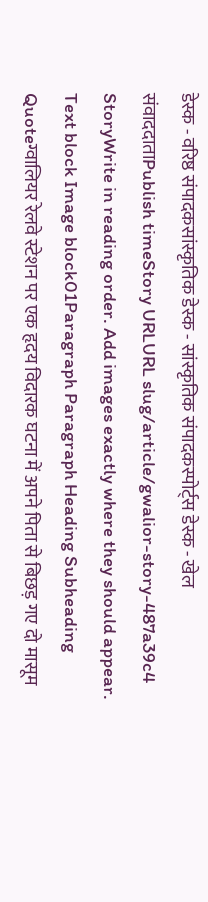डेस्क - वरिष्ठ संपादकसांस्कृतिक डेस्क - सांस्कृतिक संपादकस्पोर्ट्स डेस्क - खेल संवाददाताPublish timeStory URLURL slug/article/gwalior-story-487a39c4
StoryWrite in reading order. Add images exactly where they should appear. Text block Image block01Paragraph Paragraph Heading Subheading Quoteग्वालियर रेलवे स्टेशन पर एक हृदय विदारक घटना में अपने पिता से बिछड़ गए दो मासूम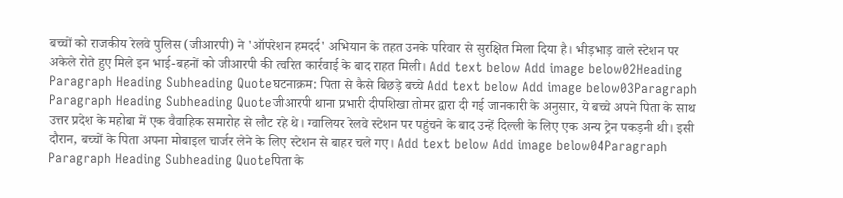बच्चों को राजकीय रेलवे पुलिस (जीआरपी) ने 'ऑपरेशन हमदर्द' अभियान के तहत उनके परिवार से सुरक्षित मिला दिया है। भीड़भाड़ वाले स्टेशन पर अकेले रोते हुए मिले इन भाई-बहनों को जीआरपी की त्वरित कार्रवाई के बाद राहत मिली। Add text below Add image below02Heading Paragraph Heading Subheading Quoteघटनाक्रम: पिता से कैसे बिछड़े बच्चे Add text below Add image below03Paragraph Paragraph Heading Subheading Quoteजीआरपी थाना प्रभारी दीपशिखा तोमर द्वारा दी गई जानकारी के अनुसार, ये बच्चे अपने पिता के साथ उत्तर प्रदेश के महोबा में एक वैवाहिक समारोह से लौट रहे थे। ग्वालियर रेलवे स्टेशन पर पहुंचने के बाद उन्हें दिल्ली के लिए एक अन्य ट्रेन पकड़नी थी। इसी दौरान, बच्चों के पिता अपना मोबाइल चार्जर लेने के लिए स्टेशन से बाहर चले गए। Add text below Add image below04Paragraph Paragraph Heading Subheading Quoteपिता के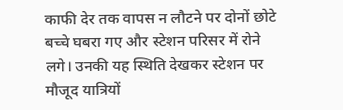काफी देर तक वापस न लौटने पर दोनों छोटे बच्चे घबरा गए और स्टेशन परिसर में रोने लगे। उनकी यह स्थिति देखकर स्टेशन पर मौजूद यात्रियों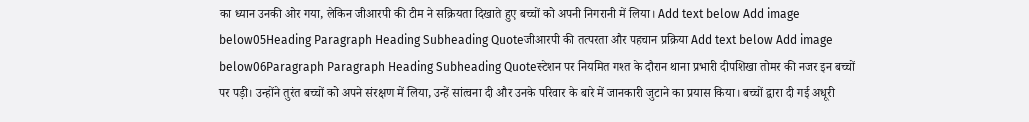का ध्यान उनकी ओर गया, लेकिन जीआरपी की टीम ने सक्रियता दिखाते हुए बच्चों को अपनी निगरानी में लिया। Add text below Add image below05Heading Paragraph Heading Subheading Quoteजीआरपी की तत्परता और पहचान प्रक्रिया Add text below Add image below06Paragraph Paragraph Heading Subheading Quoteस्टेशन पर नियमित गश्त के दौरान थाना प्रभारी दीपशिखा तोमर की नजर इन बच्चों पर पड़ी। उन्होंने तुरंत बच्चों को अपने संरक्षण में लिया, उन्हें सांत्वना दी और उनके परिवार के बारे में जानकारी जुटाने का प्रयास किया। बच्चों द्वारा दी गई अधूरी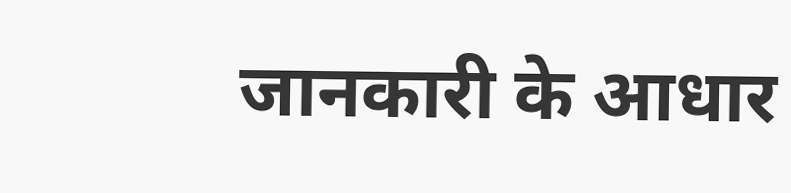जानकारी के आधार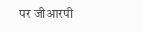पर जीआरपी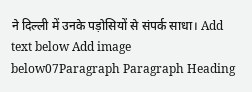ने दिल्ली में उनके पड़ोसियों से संपर्क साधा। Add text below Add image below07Paragraph Paragraph Heading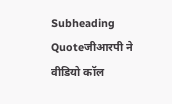Subheading Quoteजीआरपी ने वीडियो कॉल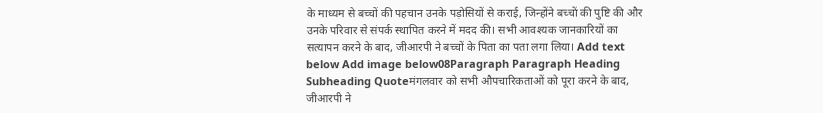के माध्यम से बच्चों की पहचान उनके पड़ोसियों से कराई, जिन्होंने बच्चों की पुष्टि की और उनके परिवार से संपर्क स्थापित करने में मदद की। सभी आवश्यक जानकारियों का सत्यापन करने के बाद, जीआरपी ने बच्चों के पिता का पता लगा लिया। Add text below Add image below08Paragraph Paragraph Heading Subheading Quoteमंगलवार को सभी औपचारिकताओं को पूरा करने के बाद, जीआरपी ने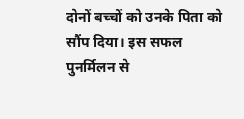दोनों बच्चों को उनके पिता को सौंप दिया। इस सफल पुनर्मिलन से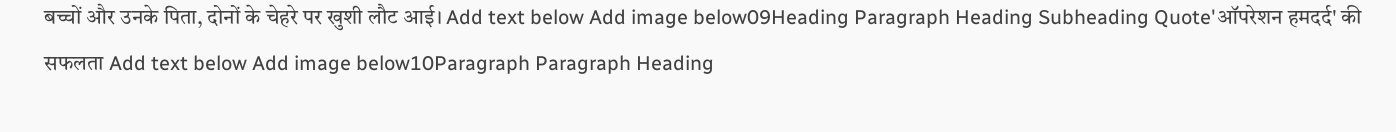बच्चों और उनके पिता, दोनों के चेहरे पर खुशी लौट आई। Add text below Add image below09Heading Paragraph Heading Subheading Quote'ऑपरेशन हमदर्द' की सफलता Add text below Add image below10Paragraph Paragraph Heading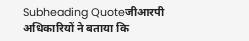Subheading Quoteजीआरपी अधिकारियों ने बताया कि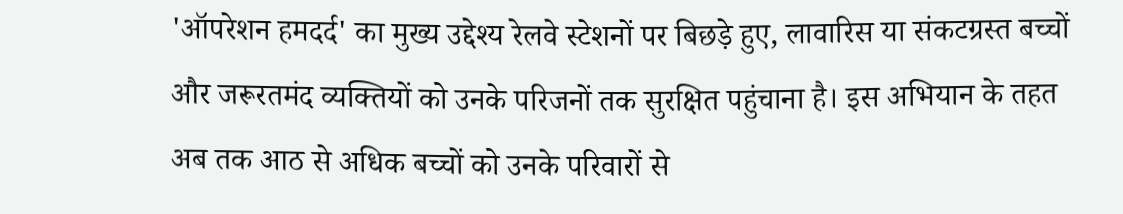'ऑपरेशन हमदर्द' का मुख्य उद्देश्य रेलवे स्टेशनों पर बिछड़े हुए, लावारिस या संकटग्रस्त बच्चों और जरूरतमंद व्यक्तियों को उनके परिजनों तक सुरक्षित पहुंचाना है। इस अभियान के तहत अब तक आठ से अधिक बच्चों को उनके परिवारों से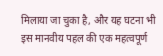मिलाया जा चुका है, और यह घटना भी इस मानवीय पहल की एक महत्वपूर्ण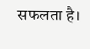सफलता है।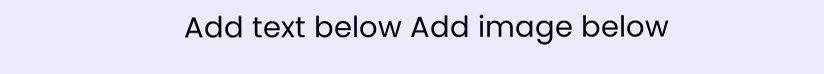Add text below Add image below